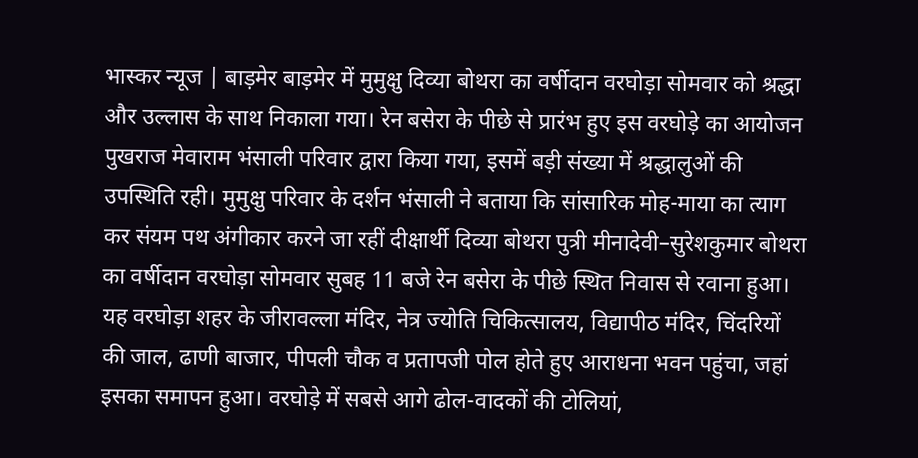भास्कर न्यूज | बाड़मेर बाड़मेर में मुमुक्षु दिव्या बोथरा का वर्षीदान वरघोड़ा सोमवार को श्रद्धा और उल्लास के साथ निकाला गया। रेन बसेरा के पीछे से प्रारंभ हुए इस वरघोड़े का आयोजन पुखराज मेवाराम भंसाली परिवार द्वारा किया गया, इसमें बड़ी संख्या में श्रद्धालुओं की उपस्थिति रही। मुमुक्षु परिवार के दर्शन भंसाली ने बताया कि सांसारिक मोह-माया का त्याग कर संयम पथ अंगीकार करने जा रहीं दीक्षार्थी दिव्या बोथरा पुत्री मीनादेवी–सुरेशकुमार बोथरा का वर्षीदान वरघोड़ा सोमवार सुबह 11 बजे रेन बसेरा के पीछे स्थित निवास से रवाना हुआ। यह वरघोड़ा शहर के जीरावल्ला मंदिर, नेत्र ज्योति चिकित्सालय, विद्यापीठ मंदिर, चिंदरियों की जाल, ढाणी बाजार, पीपली चौक व प्रतापजी पोल होते हुए आराधना भवन पहुंचा, जहां इसका समापन हुआ। वरघोड़े में सबसे आगे ढोल-वादकों की टोलियां,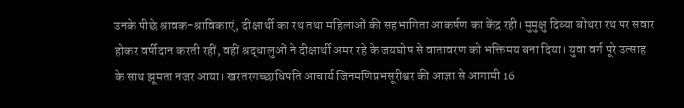उनके पीछे श्रावक-श्राविकाएं, दीक्षार्थी का रथ तथा महिलाओं की सहभागिता आकर्षण का केंद्र रही। मुमुक्षु दिव्या बोथरा रथ पर सवार होकर वर्षीदान करती रहीं, वहीं श्रद्धालुओं ने दीक्षार्थी अमर रहे के जयघोष से वातावरण को भक्तिमय बना दिया। युवा वर्ग पूरे उत्साह के साथ झूमता नजर आया। खरतरगच्छाधिपति आचार्य जिनमणिप्रभसूरीश्वर की आज्ञा से आगामी 16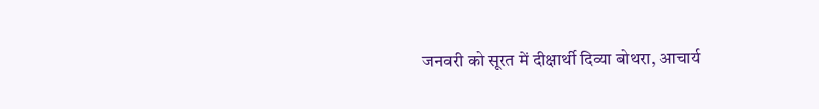जनवरी को सूरत में दीक्षार्थी दिव्या बोथरा, आचार्य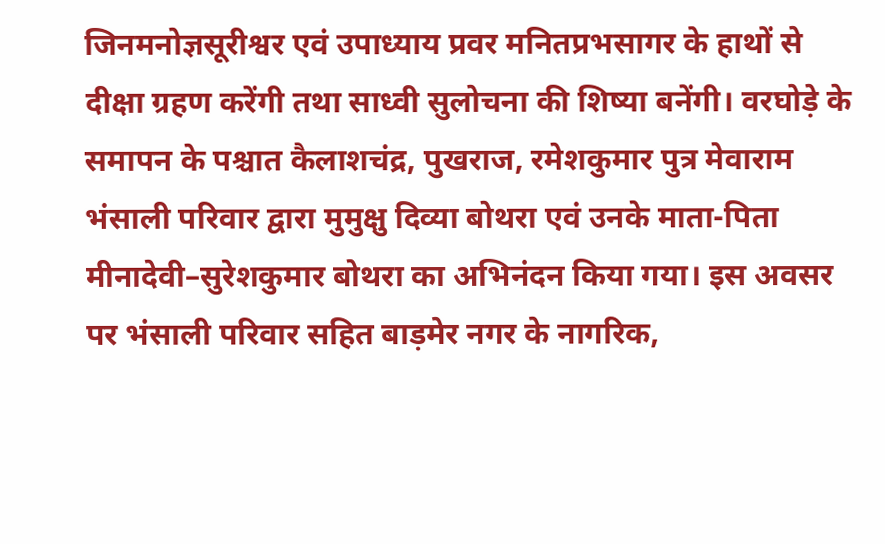जिनमनोज्ञसूरीश्वर एवं उपाध्याय प्रवर मनितप्रभसागर के हाथों से दीक्षा ग्रहण करेंगी तथा साध्वी सुलोचना की शिष्या बनेंगी। वरघोड़े के समापन के पश्चात कैलाशचंद्र, पुखराज, रमेशकुमार पुत्र मेवाराम भंसाली परिवार द्वारा मुमुक्षु दिव्या बोथरा एवं उनके माता-पिता मीनादेवी–सुरेशकुमार बोथरा का अभिनंदन किया गया। इस अवसर पर भंसाली परिवार सहित बाड़मेर नगर के नागरिक,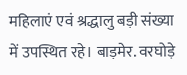महिलाएं एवं श्रद्धालु बड़ी संख्या में उपस्थित रहे। बाड़मेर. वरघोड़े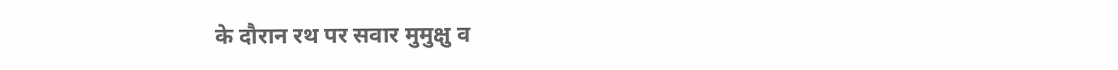के दौरान रथ पर सवार मुमुक्षु व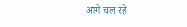आगे चल रहे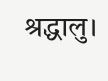श्रद्धालु।